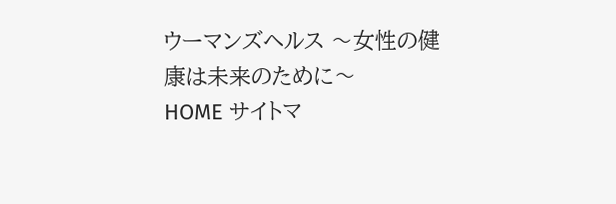ウーマンズヘルス 〜女性の健康は未来のために〜
HOME サイトマ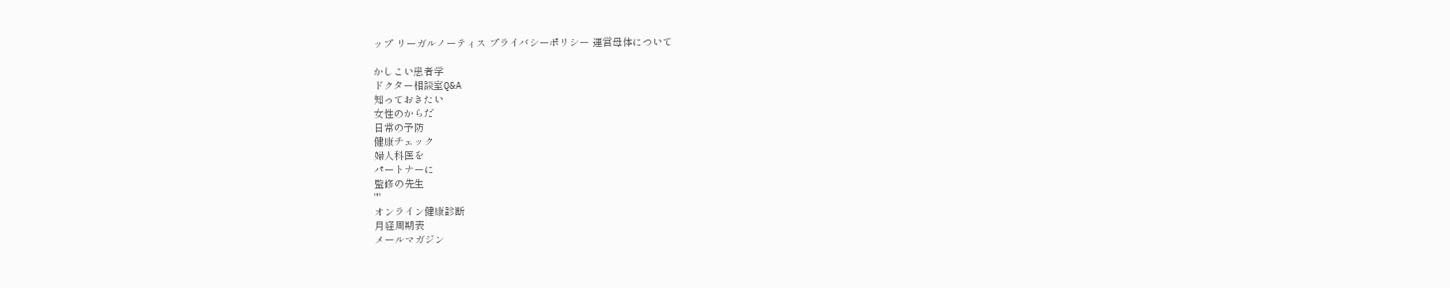ップ リーガルノーティス プライバシーポリシー 運営母体について

かしこい患者学
ドクター相談室Q&A
知っておきたい
女性のからだ
日常の予防
健康チェック
婦人科医を
パートナーに
監修の先生
""
オンライン健康診断
月経周期表
メールマガジン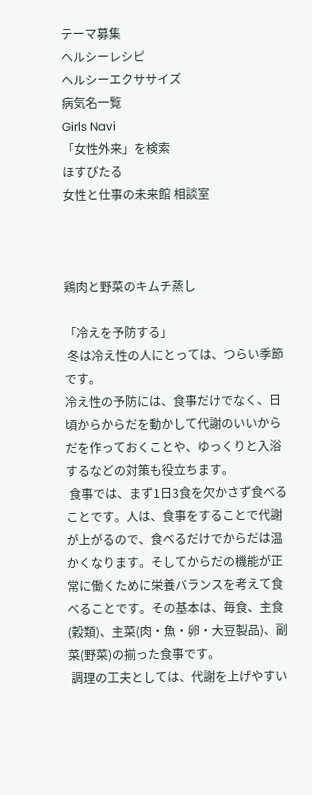テーマ募集
ヘルシーレシピ
ヘルシーエクササイズ
病気名一覧
Girls Navi
「女性外来」を検索
ほすぴたる
女性と仕事の未来館 相談室



鶏肉と野菜のキムチ蒸し

「冷えを予防する」
 冬は冷え性の人にとっては、つらい季節です。
冷え性の予防には、食事だけでなく、日頃からからだを動かして代謝のいいからだを作っておくことや、ゆっくりと入浴するなどの対策も役立ちます。
 食事では、まず1日3食を欠かさず食べることです。人は、食事をすることで代謝が上がるので、食べるだけでからだは温かくなります。そしてからだの機能が正常に働くために栄養バランスを考えて食べることです。その基本は、毎食、主食(穀類)、主菜(肉・魚・卵・大豆製品)、副菜(野菜)の揃った食事です。
 調理の工夫としては、代謝を上げやすい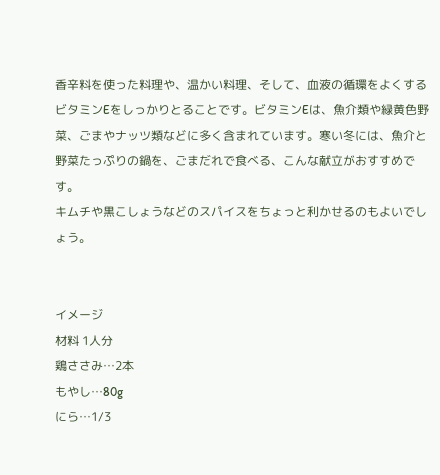香辛料を使った料理や、温かい料理、そして、血液の循環をよくするビタミンEをしっかりとることです。ビタミンEは、魚介類や緑黄色野菜、ごまやナッツ類などに多く含まれています。寒い冬には、魚介と野菜たっぷりの鍋を、ごまだれで食べる、こんな献立がおすすめです。
キムチや黒こしょうなどのスパイスをちょっと利かせるのもよいでしょう。


イメージ
材料 1人分
鶏ささみ…2本
もやし…80g
にら…1/3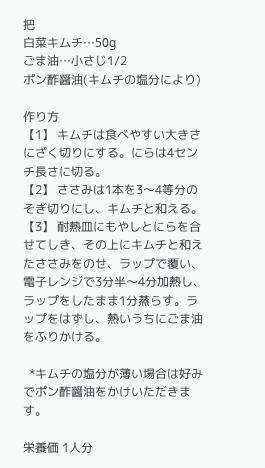把
白菜キムチ…50g
ごま油…小さじ1/2
ポン酢醤油(キムチの塩分により)

作り方
【1】 キムチは食べやすい大きさにざく切りにする。にらは4センチ長さに切る。
【2】 ささみは1本を3〜4等分のそぎ切りにし、キムチと和える。
【3】 耐熱皿にもやしとにらを合せてしき、その上にキムチと和えたささみをのせ、ラップで覆い、電子レンジで3分半〜4分加熱し、ラップをしたまま1分蒸らす。ラップをはずし、熱いうちにごま油をふりかける。

  *キムチの塩分が薄い場合は好みでポン酢醤油をかけいただきます。

栄養価 1人分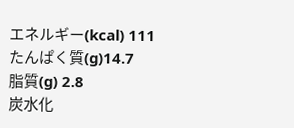エネルギー(kcal) 111
たんぱく質(g)14.7
脂質(g) 2.8
炭水化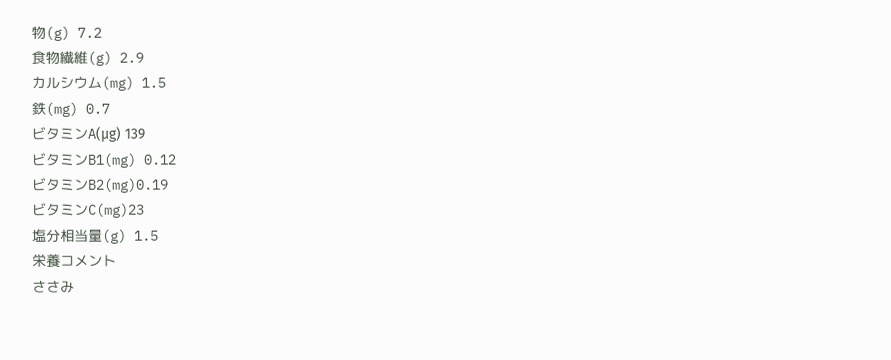物(g) 7.2
食物繊維(g) 2.9
カルシウム(mg) 1.5
鉄(mg) 0.7
ビタミンA(μg) 139
ビタミンB1(mg) 0.12
ビタミンB2(mg)0.19
ビタミンC(mg)23
塩分相当量(g) 1.5
栄養コメント
ささみ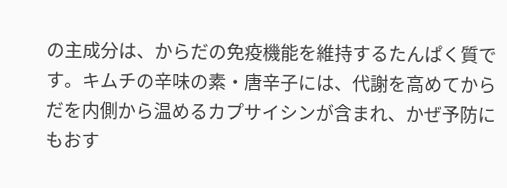の主成分は、からだの免疫機能を維持するたんぱく質です。キムチの辛味の素・唐辛子には、代謝を高めてからだを内側から温めるカプサイシンが含まれ、かぜ予防にもおす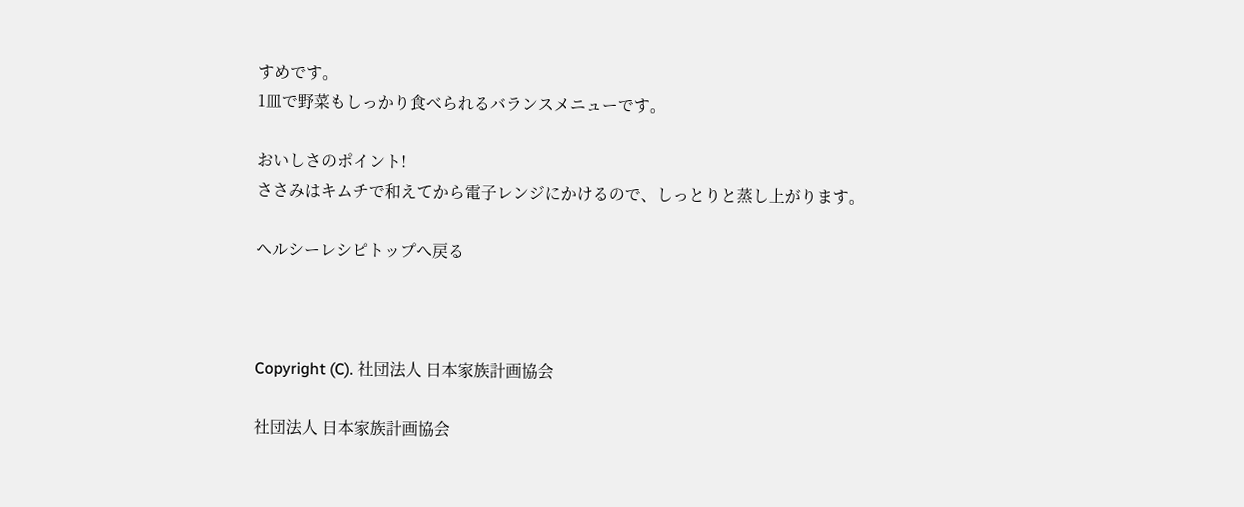すめです。
1皿で野菜もしっかり食べられるバランスメニューです。

おいしさのポイント!
ささみはキムチで和えてから電子レンジにかけるので、しっとりと蒸し上がります。

ヘルシーレシピトップへ戻る



Copyright (C). 社団法人 日本家族計画協会

社団法人 日本家族計画協会